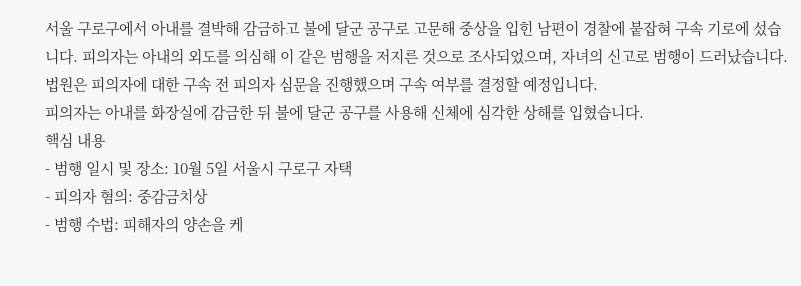서울 구로구에서 아내를 결박해 감금하고 불에 달군 공구로 고문해 중상을 입힌 남편이 경찰에 붙잡혀 구속 기로에 섰습니다. 피의자는 아내의 외도를 의심해 이 같은 범행을 저지른 것으로 조사되었으며, 자녀의 신고로 범행이 드러났습니다. 법원은 피의자에 대한 구속 전 피의자 심문을 진행했으며 구속 여부를 결정할 예정입니다.
피의자는 아내를 화장실에 감금한 뒤 불에 달군 공구를 사용해 신체에 심각한 상해를 입혔습니다.
핵심 내용
- 범행 일시 및 장소: 10월 5일 서울시 구로구 자택
- 피의자 혐의: 중감금치상
- 범행 수법: 피해자의 양손을 케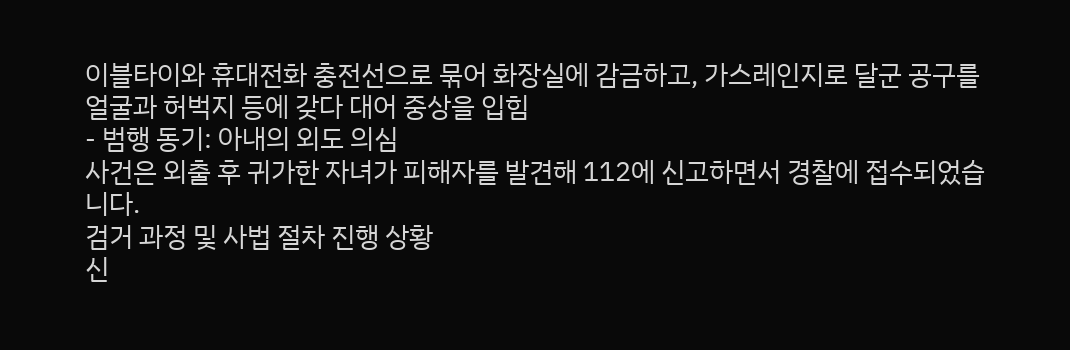이블타이와 휴대전화 충전선으로 묶어 화장실에 감금하고, 가스레인지로 달군 공구를 얼굴과 허벅지 등에 갖다 대어 중상을 입힘
- 범행 동기: 아내의 외도 의심
사건은 외출 후 귀가한 자녀가 피해자를 발견해 112에 신고하면서 경찰에 접수되었습니다.
검거 과정 및 사법 절차 진행 상황
신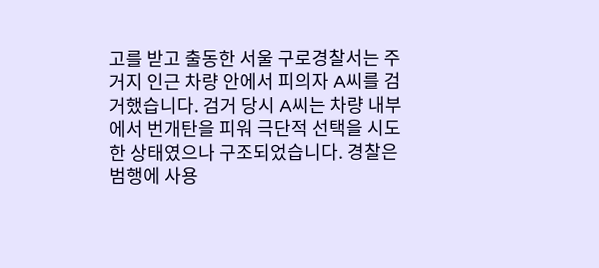고를 받고 출동한 서울 구로경찰서는 주거지 인근 차량 안에서 피의자 A씨를 검거했습니다. 검거 당시 A씨는 차량 내부에서 번개탄을 피워 극단적 선택을 시도한 상태였으나 구조되었습니다. 경찰은 범행에 사용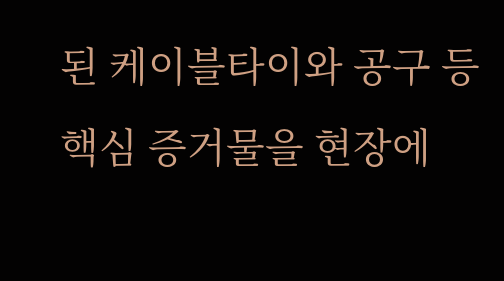된 케이블타이와 공구 등 핵심 증거물을 현장에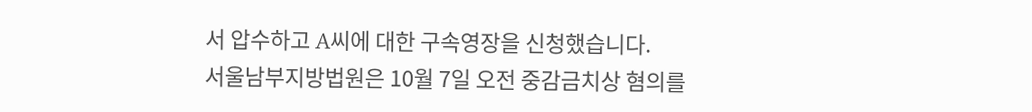서 압수하고 A씨에 대한 구속영장을 신청했습니다.
서울남부지방법원은 10월 7일 오전 중감금치상 혐의를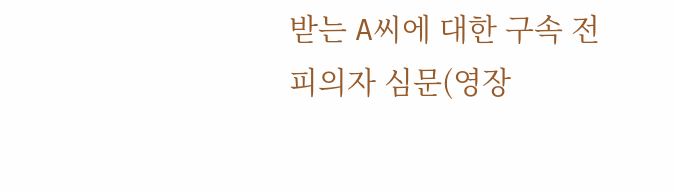받는 A씨에 대한 구속 전 피의자 심문(영장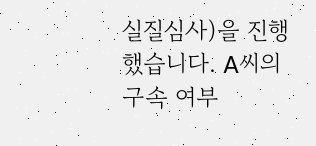실질심사)을 진행했습니다. A씨의 구속 여부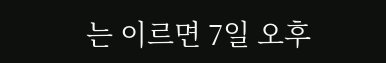는 이르면 7일 오후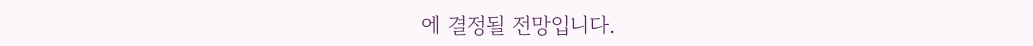에 결정될 전망입니다.